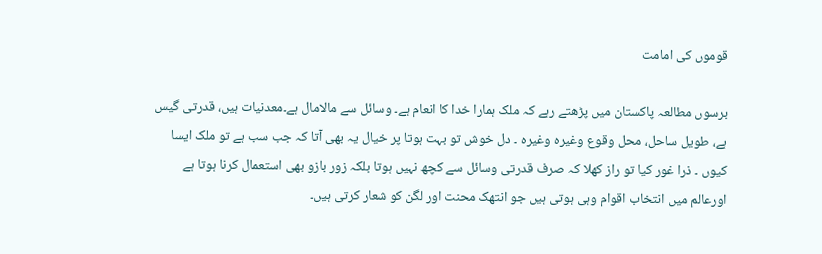قوموں کی امامت

برسوں مطالعہ پاکستان میں پڑھتے رہے کہ ملک ہمارا خدا کا انعام ہے۔ وسائل سے مالامال ہے۔معدنیات ہیں، قدرتی گیس ہے، طویل ساحل، محل وقوع وغیرہ وغیرہ ۔ دل خوش تو بہت ہوتا پر خیال یہ بھی آتا کہ جب سب ہے تو ملک ایسا کیوں ۔ ذرا غور کیا تو راز کھلا کہ صرف قدرتی وسائل سے کچھ نہیں ہوتا بلکہ زور بازو بھی استعمال کرنا ہوتا ہے اورعالم میں انتخاب اقوام وہی ہوتی ہیں جو انتھک محنت اور لگن کو شعار کرتی ہیں۔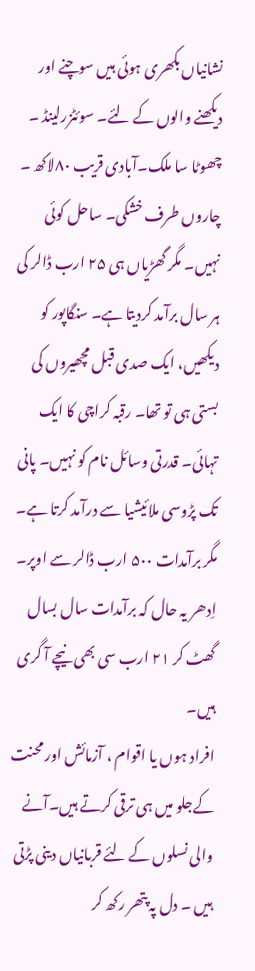نشانیاں بکھری ہوئی ہیں سوچنے اور دیکھنے والوں کے لئے۔ سوئٹزرلینڈ ۔ چھوٹا سا ملک۔آبادی قریب ۸۰لاکھ ۔ چاروں طرف خشکی۔ ساحل کوئی نہیں۔ مگر گھڑیاں ہی ۲۵ ارب ڈالر کی ہر سال برآمد کردیتا ہے۔ سنگاپور کو دیکھیں، ایک صدی قبل مچھیروں کی بستی ہی تو تھا۔ رقبہ کراچی کا ایک تہائی۔ قدرتی وسائل نام کو نہیں۔ پانی تک پڑوسی ملائیشیا سے درآمد کرتا ہے۔ مگر برآمدات ۵۰۰ ارب ڈالر سے اوپر۔ اِدھر یہ حال کہ برآمدات سال بسال گھٹ کر ۲۱ ارب سی بھی نیچے آ گری ہیں۔
افراد ہوں یا اقوام ، آزمائش اور محنت کےجلو میں ہی ترقی کرتے ہیں۔آنے والی نسلوں کے لئے قربانیاں دینی پڑتی ہیں ۔ دل پہ پتھر رکھ کر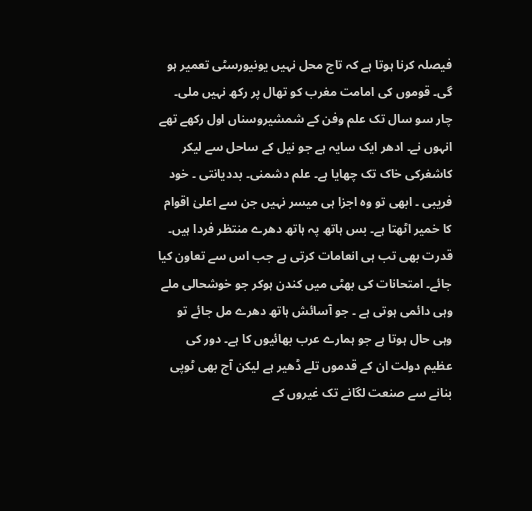فیصلہ کرنا ہوتا ہے کہ تاج محل نہیں یونیورسٹی تعمیر ہو گی۔ قوموں کی امامت مغرب کو تھال پر رکھ نہیں ملی۔ چار سو سال تک علم وفن کے شمشیروسناں اول رکھے تھے انہوں نے۔ ادھر ایک سایہ ہے جو نیل کے ساحل سے لیکر کاشغرکی خاک تک چھایا ہے۔ علم دشمنی۔ بددیانتی ۔ خود فریبی ۔ ابھی تو وہ اجزا ہی میسر نہیں جن سے اعلیٰ اقوام کا خمیر اٹھتا ہے۔ بس ہاتھ پہ ہاتھ دھرے منتظر فردا ہیں۔
قدرت بھی تب ہی انعامات کرتی ہے جب اس سے تعاون کیا جائے۔ امتحانات کی بھٹی میں کندن ہوکر جو خوشحالی ملے وہی دائمی ہوتی ہے ۔ جو آسائش ہاتھ دھرے مل جائے تو وہی حال ہوتا ہے جو ہمارے عرب بھائیوں کا ہے۔ دور کی عظیم دولت ان کے قدموں تلے ڈھیر ہے لیکن آج بھی ٹوپی بنانے سے صنعت لگانے تک غیروں کے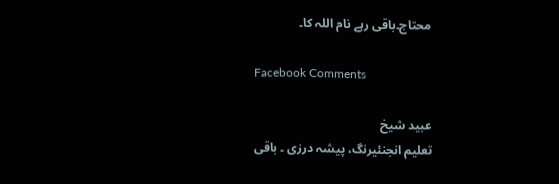محتاج۔باقی رہے نام اللہ کا۔

Facebook Comments

عبید شیخ
تعلیم انجنئیرنگ، پیشہ درزی ۔ باقی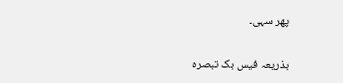پھر سہی۔

بذریعہ فیس بک تبصرہ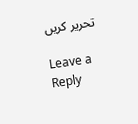تحریر کریں

Leave a Reply